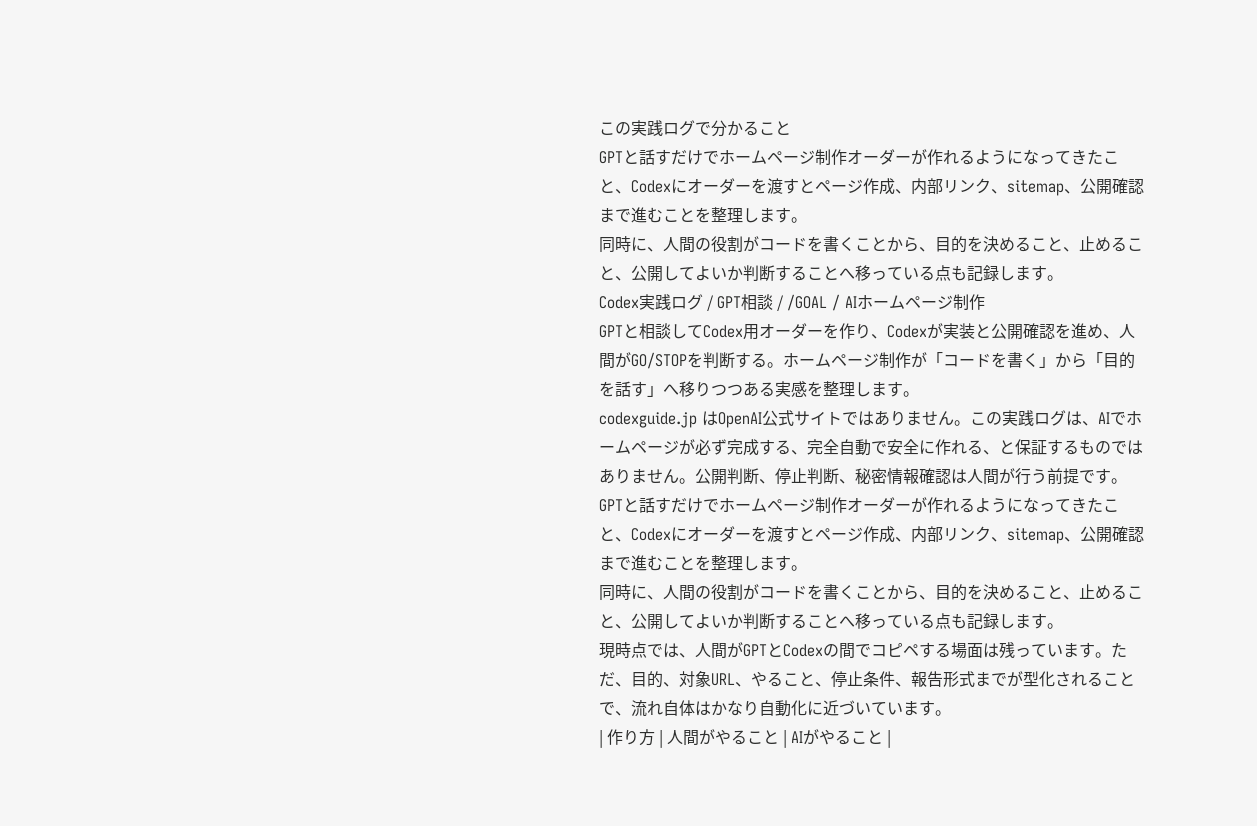この実践ログで分かること
GPTと話すだけでホームページ制作オーダーが作れるようになってきたこと、Codexにオーダーを渡すとページ作成、内部リンク、sitemap、公開確認まで進むことを整理します。
同時に、人間の役割がコードを書くことから、目的を決めること、止めること、公開してよいか判断することへ移っている点も記録します。
Codex実践ログ / GPT相談 / /GOAL / AIホームページ制作
GPTと相談してCodex用オーダーを作り、Codexが実装と公開確認を進め、人間がGO/STOPを判断する。ホームページ制作が「コードを書く」から「目的を話す」へ移りつつある実感を整理します。
codexguide.jp はOpenAI公式サイトではありません。この実践ログは、AIでホームページが必ず完成する、完全自動で安全に作れる、と保証するものではありません。公開判断、停止判断、秘密情報確認は人間が行う前提です。
GPTと話すだけでホームページ制作オーダーが作れるようになってきたこと、Codexにオーダーを渡すとページ作成、内部リンク、sitemap、公開確認まで進むことを整理します。
同時に、人間の役割がコードを書くことから、目的を決めること、止めること、公開してよいか判断することへ移っている点も記録します。
現時点では、人間がGPTとCodexの間でコピペする場面は残っています。ただ、目的、対象URL、やること、停止条件、報告形式までが型化されることで、流れ自体はかなり自動化に近づいています。
| 作り方 | 人間がやること | AIがやること |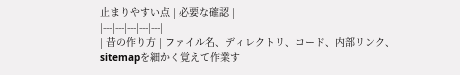止まりやすい点 | 必要な確認 |
|---|---|---|---|---|
| 昔の作り方 | ファイル名、ディレクトリ、コード、内部リンク、sitemapを細かく覚えて作業す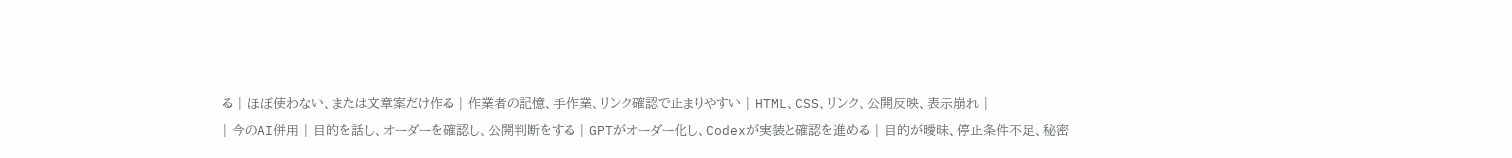る | ほぼ使わない、または文章案だけ作る | 作業者の記憶、手作業、リンク確認で止まりやすい | HTML、CSS、リンク、公開反映、表示崩れ |
| 今のAI併用 | 目的を話し、オーダーを確認し、公開判断をする | GPTがオーダー化し、Codexが実装と確認を進める | 目的が曖昧、停止条件不足、秘密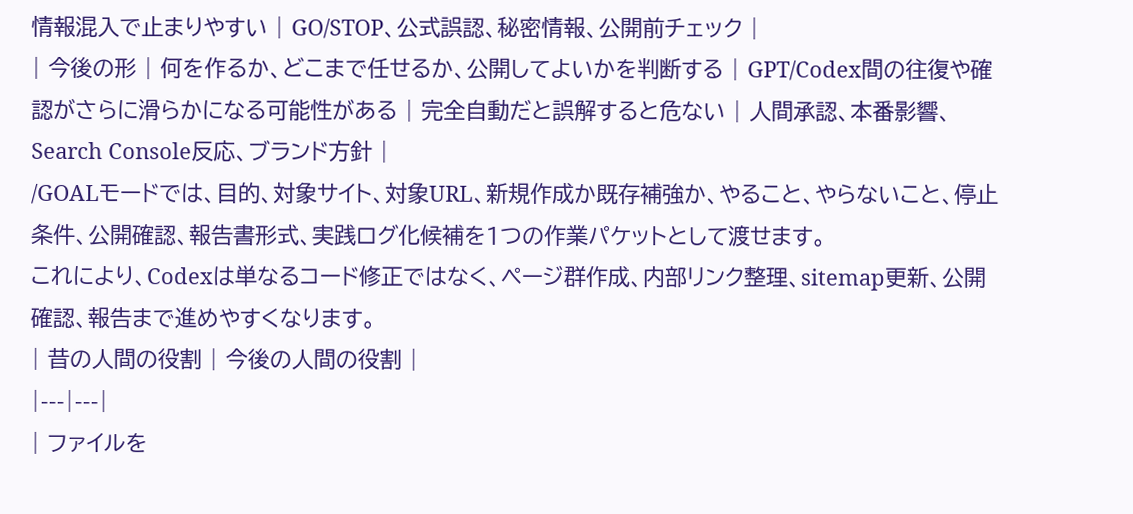情報混入で止まりやすい | GO/STOP、公式誤認、秘密情報、公開前チェック |
| 今後の形 | 何を作るか、どこまで任せるか、公開してよいかを判断する | GPT/Codex間の往復や確認がさらに滑らかになる可能性がある | 完全自動だと誤解すると危ない | 人間承認、本番影響、Search Console反応、ブランド方針 |
/GOALモードでは、目的、対象サイト、対象URL、新規作成か既存補強か、やること、やらないこと、停止条件、公開確認、報告書形式、実践ログ化候補を1つの作業パケットとして渡せます。
これにより、Codexは単なるコード修正ではなく、ページ群作成、内部リンク整理、sitemap更新、公開確認、報告まで進めやすくなります。
| 昔の人間の役割 | 今後の人間の役割 |
|---|---|
| ファイルを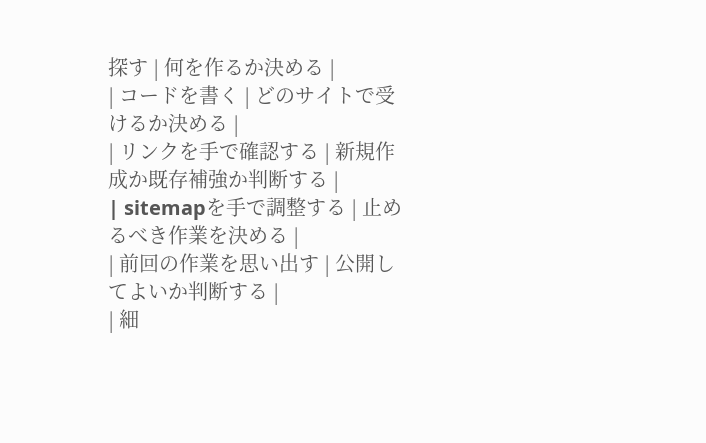探す | 何を作るか決める |
| コードを書く | どのサイトで受けるか決める |
| リンクを手で確認する | 新規作成か既存補強か判断する |
| sitemapを手で調整する | 止めるべき作業を決める |
| 前回の作業を思い出す | 公開してよいか判断する |
| 細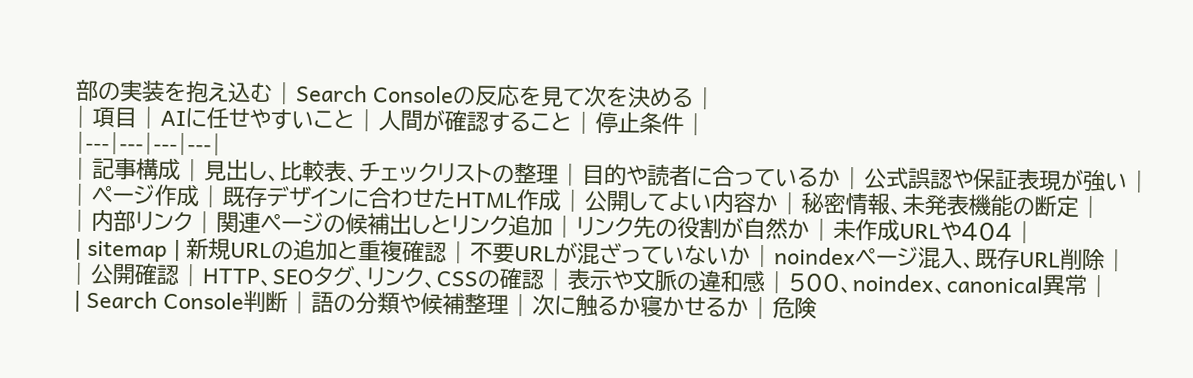部の実装を抱え込む | Search Consoleの反応を見て次を決める |
| 項目 | AIに任せやすいこと | 人間が確認すること | 停止条件 |
|---|---|---|---|
| 記事構成 | 見出し、比較表、チェックリストの整理 | 目的や読者に合っているか | 公式誤認や保証表現が強い |
| ページ作成 | 既存デザインに合わせたHTML作成 | 公開してよい内容か | 秘密情報、未発表機能の断定 |
| 内部リンク | 関連ページの候補出しとリンク追加 | リンク先の役割が自然か | 未作成URLや404 |
| sitemap | 新規URLの追加と重複確認 | 不要URLが混ざっていないか | noindexページ混入、既存URL削除 |
| 公開確認 | HTTP、SEOタグ、リンク、CSSの確認 | 表示や文脈の違和感 | 500、noindex、canonical異常 |
| Search Console判断 | 語の分類や候補整理 | 次に触るか寝かせるか | 危険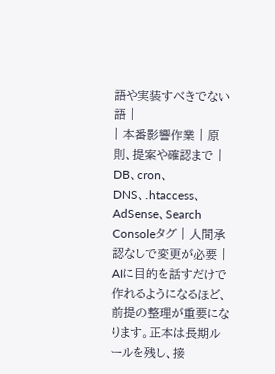語や実装すべきでない語 |
| 本番影響作業 | 原則、提案や確認まで | DB、cron、DNS、.htaccess、AdSense、Search Consoleタグ | 人間承認なしで変更が必要 |
AIに目的を話すだけで作れるようになるほど、前提の整理が重要になります。正本は長期ルールを残し、接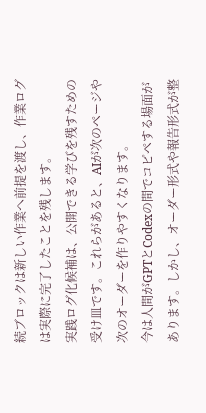続ブロックは新しい作業へ前提を渡し、作業ログは実際に完了したことを残します。
実践ログ化候補は、公開できる学びを残すための受け皿です。これらがあると、AIが次のページや次のオーダーを作りやすくなります。
今は人間がGPTとCodexの間でコピペする場面があります。しかし、オーダー形式や報告形式が整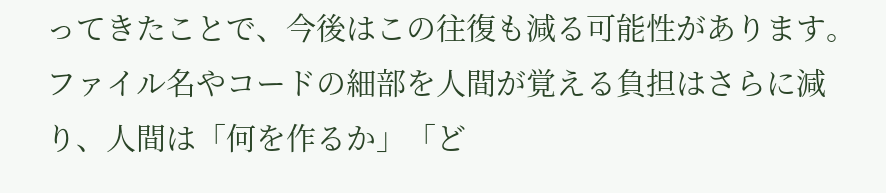ってきたことで、今後はこの往復も減る可能性があります。
ファイル名やコードの細部を人間が覚える負担はさらに減り、人間は「何を作るか」「ど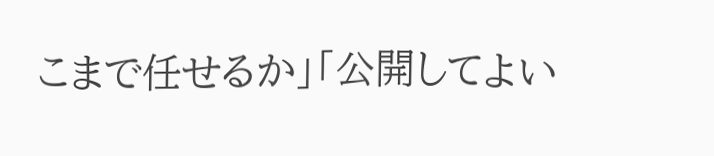こまで任せるか」「公開してよい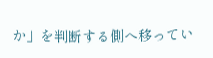か」を判断する側へ移ってい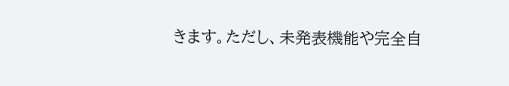きます。ただし、未発表機能や完全自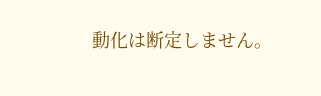動化は断定しません。